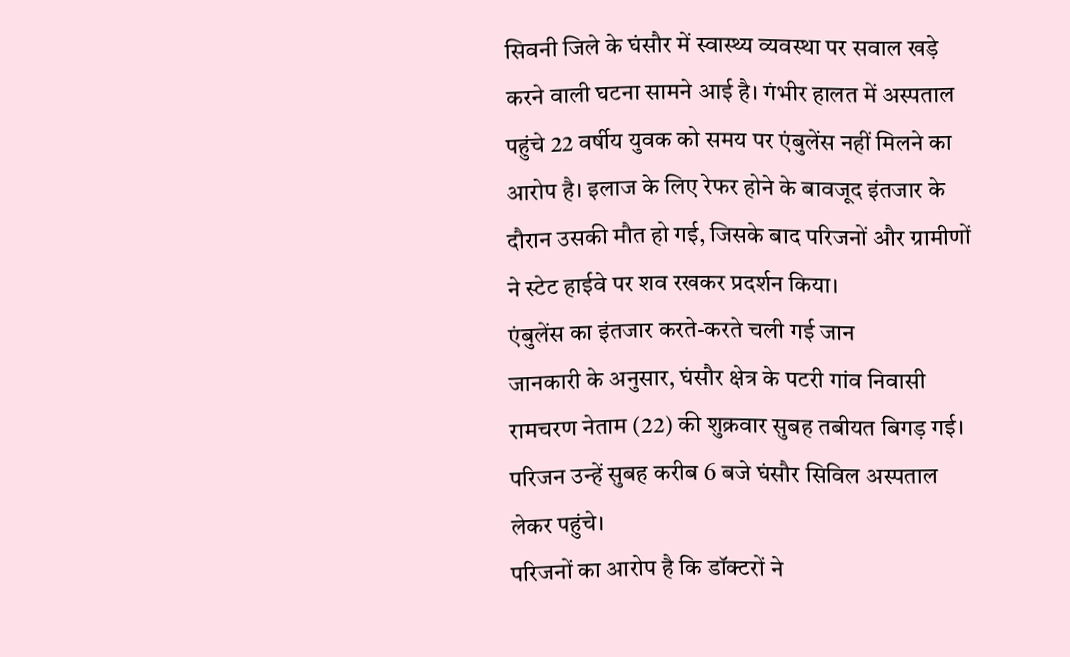सिवनी जिले के घंसौर में स्वास्थ्य व्यवस्था पर सवाल खड़े करने वाली घटना सामने आई है। गंभीर हालत में अस्पताल पहुंचे 22 वर्षीय युवक को समय पर एंबुलेंस नहीं मिलने का आरोप है। इलाज के लिए रेफर होने के बावजूद इंतजार के दौरान उसकी मौत हो गई, जिसके बाद परिजनों और ग्रामीणों ने स्टेट हाईवे पर शव रखकर प्रदर्शन किया।
एंबुलेंस का इंतजार करते-करते चली गई जान
जानकारी के अनुसार, घंसौर क्षेत्र के पटरी गांव निवासी रामचरण नेताम (22) की शुक्रवार सुबह तबीयत बिगड़ गई। परिजन उन्हें सुबह करीब 6 बजे घंसौर सिविल अस्पताल लेकर पहुंचे।
परिजनों का आरोप है कि डॉक्टरों ने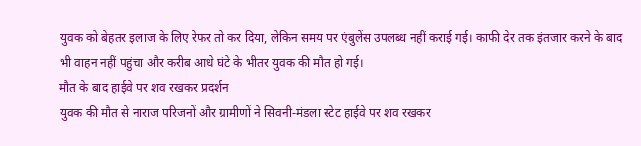युवक को बेहतर इलाज के लिए रेफर तो कर दिया, लेकिन समय पर एंबुलेंस उपलब्ध नहीं कराई गई। काफी देर तक इंतजार करने के बाद भी वाहन नहीं पहुंचा और करीब आधे घंटे के भीतर युवक की मौत हो गई।
मौत के बाद हाईवे पर शव रखकर प्रदर्शन
युवक की मौत से नाराज परिजनों और ग्रामीणों ने सिवनी-मंडला स्टेट हाईवे पर शव रखकर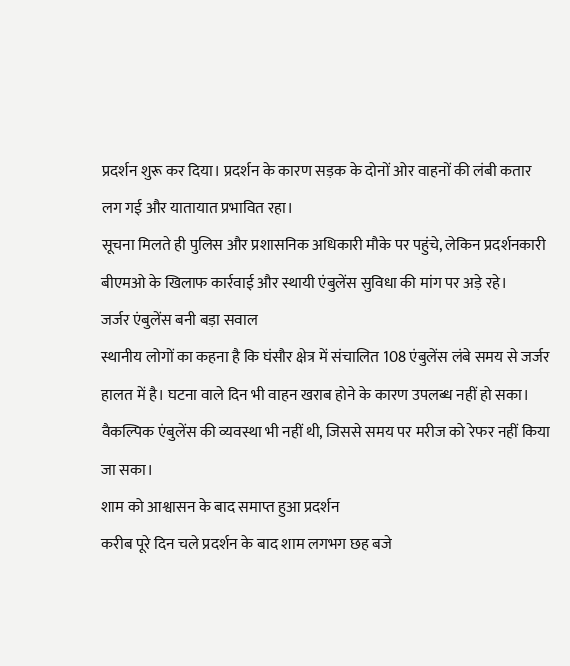प्रदर्शन शुरू कर दिया। प्रदर्शन के कारण सड़क के दोनों ओर वाहनों की लंबी कतार लग गई और यातायात प्रभावित रहा।
सूचना मिलते ही पुलिस और प्रशासनिक अधिकारी मौके पर पहुंचे, लेकिन प्रदर्शनकारी बीएमओ के खिलाफ कार्रवाई और स्थायी एंबुलेंस सुविधा की मांग पर अड़े रहे।
जर्जर एंबुलेंस बनी बड़ा सवाल
स्थानीय लोगों का कहना है कि घंसौर क्षेत्र में संचालित 108 एंबुलेंस लंबे समय से जर्जर हालत में है। घटना वाले दिन भी वाहन खराब होने के कारण उपलब्ध नहीं हो सका। वैकल्पिक एंबुलेंस की व्यवस्था भी नहीं थी, जिससे समय पर मरीज को रेफर नहीं किया जा सका।
शाम को आश्वासन के बाद समाप्त हुआ प्रदर्शन
करीब पूरे दिन चले प्रदर्शन के बाद शाम लगभग छह बजे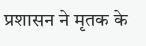प्रशासन ने मृतक के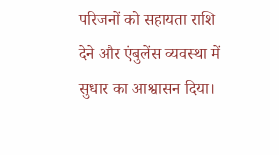परिजनों को सहायता राशि देने और एंबुलेंस व्यवस्था में सुधार का आश्वासन दिया।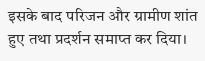इसके बाद परिजन और ग्रामीण शांत हुए तथा प्रदर्शन समाप्त कर दिया।